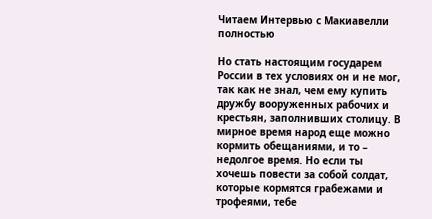Читаем Интервью с Макиавелли полностью

Но стать настоящим государем России в тех условиях он и не мог, так как не знал, чем ему купить дружбу вооруженных рабочих и крестьян, заполнивших столицу. В мирное время народ еще можно кормить обещаниями, и то – недолгое время. Но если ты хочешь повести за собой солдат, которые кормятся грабежами и трофеями, тебе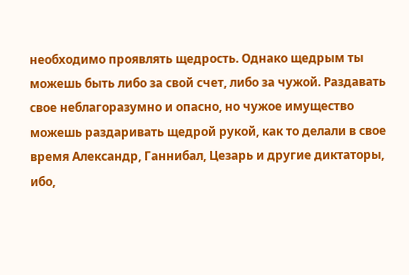необходимо проявлять щедрость. Однако щедрым ты можешь быть либо за свой счет, либо за чужой. Раздавать свое неблагоразумно и опасно, но чужое имущество можешь раздаривать щедрой рукой, как то делали в свое время Александр, Ганнибал, Цезарь и другие диктаторы, ибо,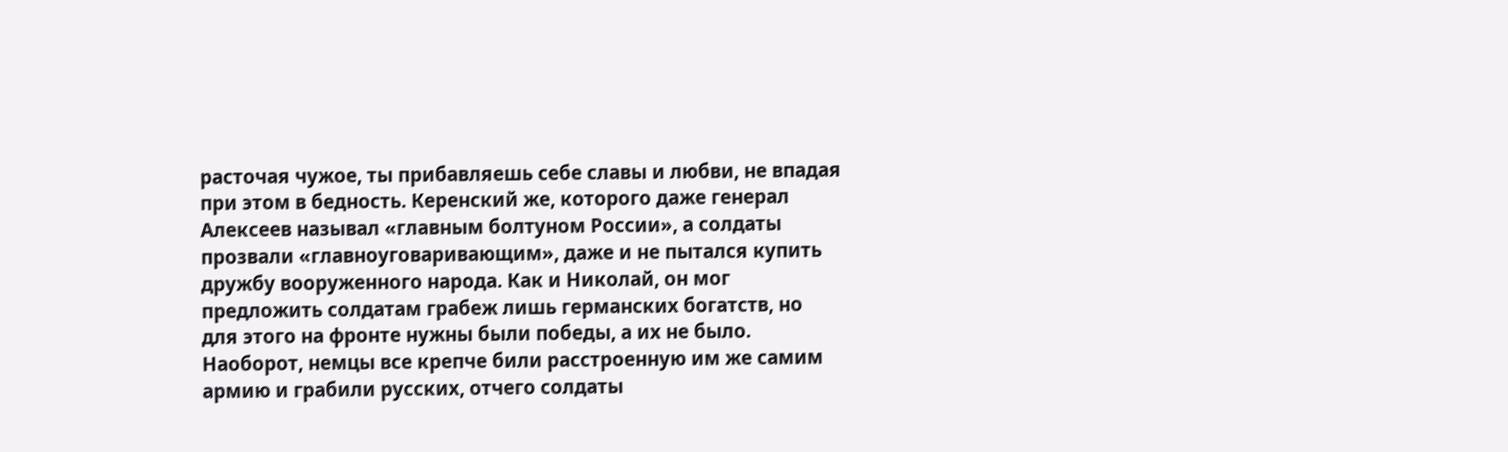расточая чужое, ты прибавляешь себе славы и любви, не впадая при этом в бедность. Керенский же, которого даже генерал Алексеев называл «главным болтуном России», а солдаты прозвали «главноуговаривающим», даже и не пытался купить дружбу вооруженного народа. Как и Николай, он мог предложить солдатам грабеж лишь германских богатств, но для этого на фронте нужны были победы, а их не было. Наоборот, немцы все крепче били расстроенную им же самим армию и грабили русских, отчего солдаты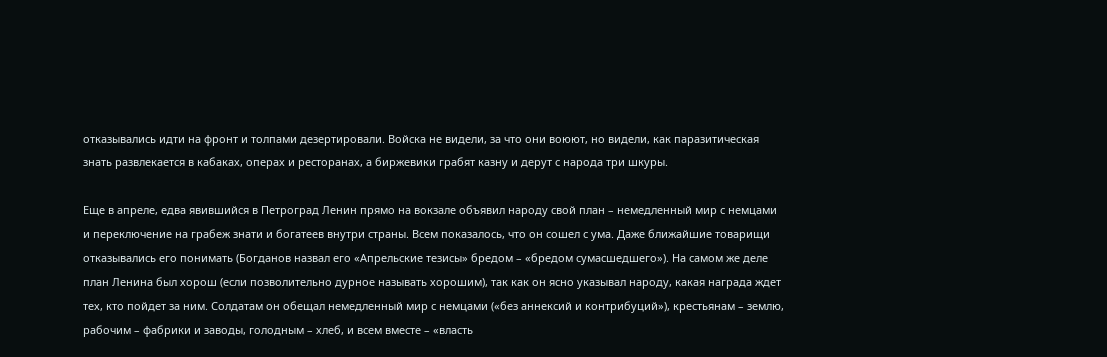отказывались идти на фронт и толпами дезертировали. Войска не видели, за что они воюют, но видели, как паразитическая знать развлекается в кабаках, операх и ресторанах, а биржевики грабят казну и дерут с народа три шкуры.

Еще в апреле, едва явившийся в Петроград Ленин прямо на вокзале объявил народу свой план – немедленный мир с немцами и переключение на грабеж знати и богатеев внутри страны. Всем показалось, что он сошел с ума. Даже ближайшие товарищи отказывались его понимать (Богданов назвал его «Апрельские тезисы» бредом – «бредом сумасшедшего»). На самом же деле план Ленина был хорош (если позволительно дурное называть хорошим), так как он ясно указывал народу, какая награда ждет тех, кто пойдет за ним. Солдатам он обещал немедленный мир с немцами («без аннексий и контрибуций»), крестьянам – землю, рабочим – фабрики и заводы, голодным – хлеб, и всем вместе – «власть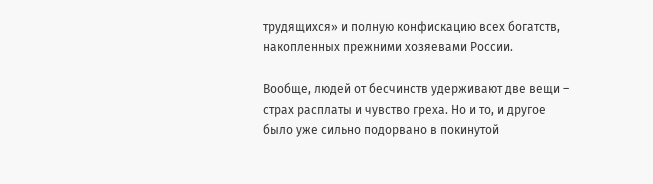трудящихся» и полную конфискацию всех богатств, накопленных прежними хозяевами России.

Вообще, людей от бесчинств удерживают две вещи – страх расплаты и чувство греха. Но и то, и другое было уже сильно подорвано в покинутой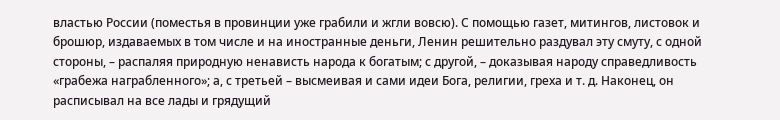властью России (поместья в провинции уже грабили и жгли вовсю). С помощью газет, митингов, листовок и брошюр, издаваемых в том числе и на иностранные деньги, Ленин решительно раздувал эту смуту, с одной стороны, – распаляя природную ненависть народа к богатым; с другой, – доказывая народу справедливость «грабежа награбленного»; а, с третьей – высмеивая и сами идеи Бога, религии, греха и т. д. Наконец, он расписывал на все лады и грядущий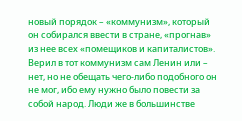новый порядок – «коммунизм», который он собирался ввести в стране, «прогнав» из нее всех «помещиков и капиталистов». Верил в тот коммунизм сам Ленин или – нет, но не обещать чего-либо подобного он не мог, ибо ему нужно было повести за собой народ. Люди же в большинстве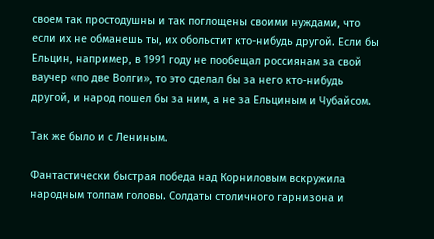своем так простодушны и так поглощены своими нуждами, что если их не обманешь ты, их обольстит кто-нибудь другой. Если бы Ельцин, например, в 1991 году не пообещал россиянам за свой ваучер «по две Волги», то это сделал бы за него кто-нибудь другой, и народ пошел бы за ним, а не за Ельциным и Чубайсом.

Так же было и с Лениным.

Фантастически быстрая победа над Корниловым вскружила народным толпам головы. Солдаты столичного гарнизона и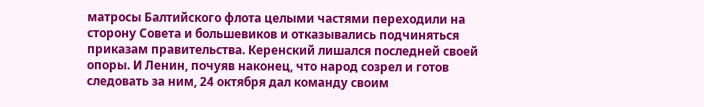матросы Балтийского флота целыми частями переходили на сторону Совета и большевиков и отказывались подчиняться приказам правительства. Керенский лишался последней своей опоры. И Ленин, почуяв наконец, что народ созрел и готов следовать за ним, 24 октября дал команду своим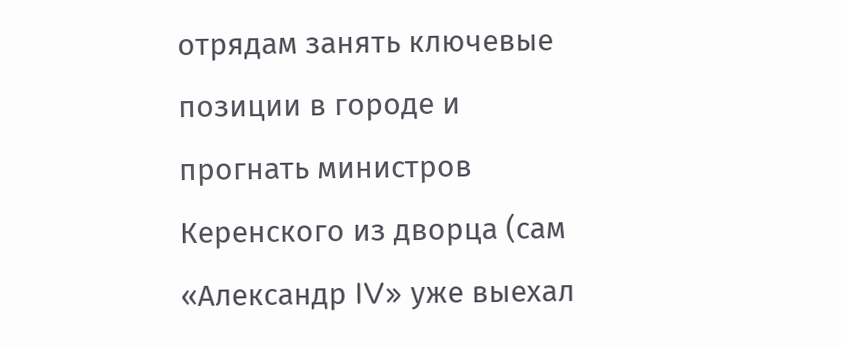отрядам занять ключевые позиции в городе и прогнать министров Керенского из дворца (сам «Александр IV» уже выехал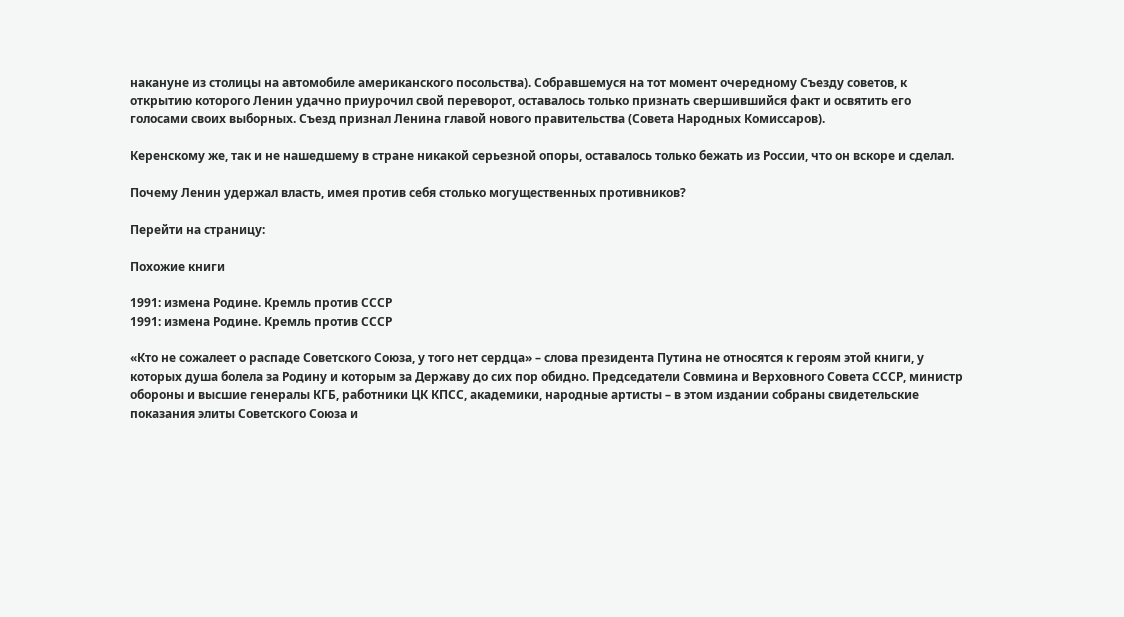накануне из столицы на автомобиле американского посольства). Собравшемуся на тот момент очередному Съезду советов, к открытию которого Ленин удачно приурочил свой переворот, оставалось только признать свершившийся факт и освятить его голосами своих выборных. Съезд признал Ленина главой нового правительства (Совета Народных Комиссаров).

Керенскому же, так и не нашедшему в стране никакой серьезной опоры, оставалось только бежать из России, что он вскоре и сделал.

Почему Ленин удержал власть, имея против себя столько могущественных противников?

Перейти на страницу:

Похожие книги

1991: измена Родине. Кремль против СССР
1991: измена Родине. Кремль против СССР

«Кто не сожалеет о распаде Советского Союза, у того нет сердца» – слова президента Путина не относятся к героям этой книги, у которых душа болела за Родину и которым за Державу до сих пор обидно. Председатели Совмина и Верховного Совета СССР, министр обороны и высшие генералы КГБ, работники ЦК КПСС, академики, народные артисты – в этом издании собраны свидетельские показания элиты Советского Союза и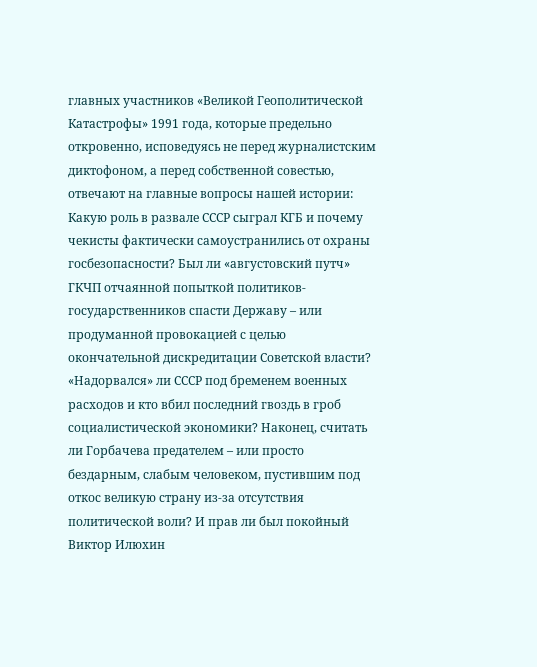главных участников «Великой Геополитической Катастрофы» 1991 года, которые предельно откровенно, исповедуясь не перед журналистским диктофоном, а перед собственной совестью, отвечают на главные вопросы нашей истории: Какую роль в развале СССР сыграл КГБ и почему чекисты фактически самоустранились от охраны госбезопасности? Был ли «августовский путч» ГКЧП отчаянной попыткой политиков-государственников спасти Державу – или продуманной провокацией с целью окончательной дискредитации Советской власти? «Надорвался» ли СССР под бременем военных расходов и кто вбил последний гвоздь в гроб социалистической экономики? Наконец, считать ли Горбачева предателем – или просто бездарным, слабым человеком, пустившим под откос великую страну из-за отсутствия политической воли? И прав ли был покойный Виктор Илюхин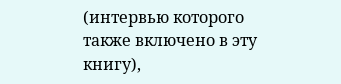(интервью которого также включено в эту книгу),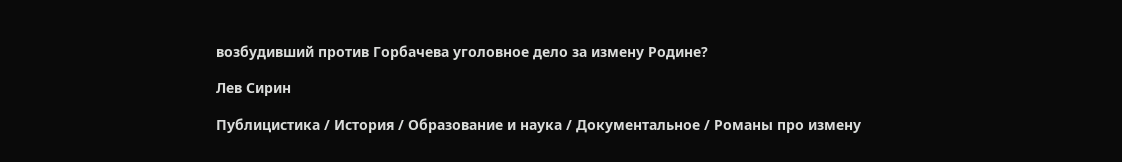возбудивший против Горбачева уголовное дело за измену Родине?

Лев Сирин

Публицистика / История / Образование и наука / Документальное / Романы про измену